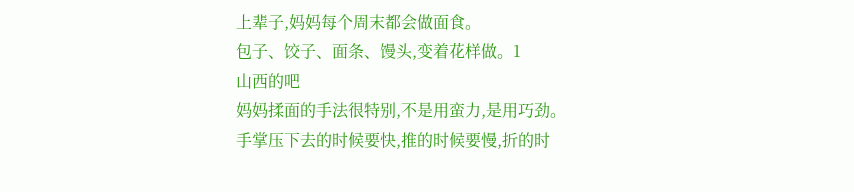上辈子,妈妈每个周末都会做面食。
包子、饺子、面条、馒头,变着花样做。1
山西的吧
妈妈揉面的手法很特别,不是用蛮力,是用巧劲。
手掌压下去的时候要快,推的时候要慢,折的时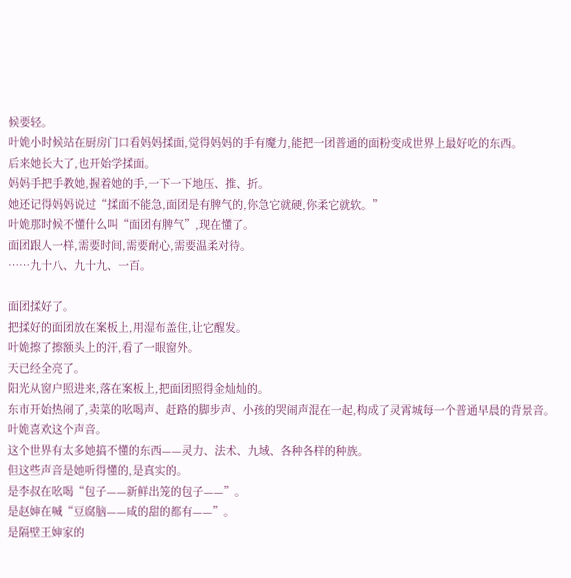候要轻。
叶姽小时候站在厨房门口看妈妈揉面,觉得妈妈的手有魔力,能把一团普通的面粉变成世界上最好吃的东西。
后来她长大了,也开始学揉面。
妈妈手把手教她,握着她的手,一下一下地压、推、折。
她还记得妈妈说过“揉面不能急,面团是有脾气的,你急它就硬,你柔它就软。”
叶姽那时候不懂什么叫“面团有脾气”,现在懂了。
面团跟人一样,需要时间,需要耐心,需要温柔对待。
……九十八、九十九、一百。

面团揉好了。
把揉好的面团放在案板上,用湿布盖住,让它醒发。
叶姽擦了擦额头上的汗,看了一眼窗外。
天已经全亮了。
阳光从窗户照进来,落在案板上,把面团照得金灿灿的。
东市开始热闹了,卖菜的吆喝声、赶路的脚步声、小孩的哭闹声混在一起,构成了灵霄城每一个普通早晨的背景音。
叶姽喜欢这个声音。
这个世界有太多她搞不懂的东西——灵力、法术、九域、各种各样的种族。
但这些声音是她听得懂的,是真实的。
是李叔在吆喝“包子——新鲜出笼的包子——”。
是赵婶在喊“豆腐脑——咸的甜的都有——”。
是隔壁王婶家的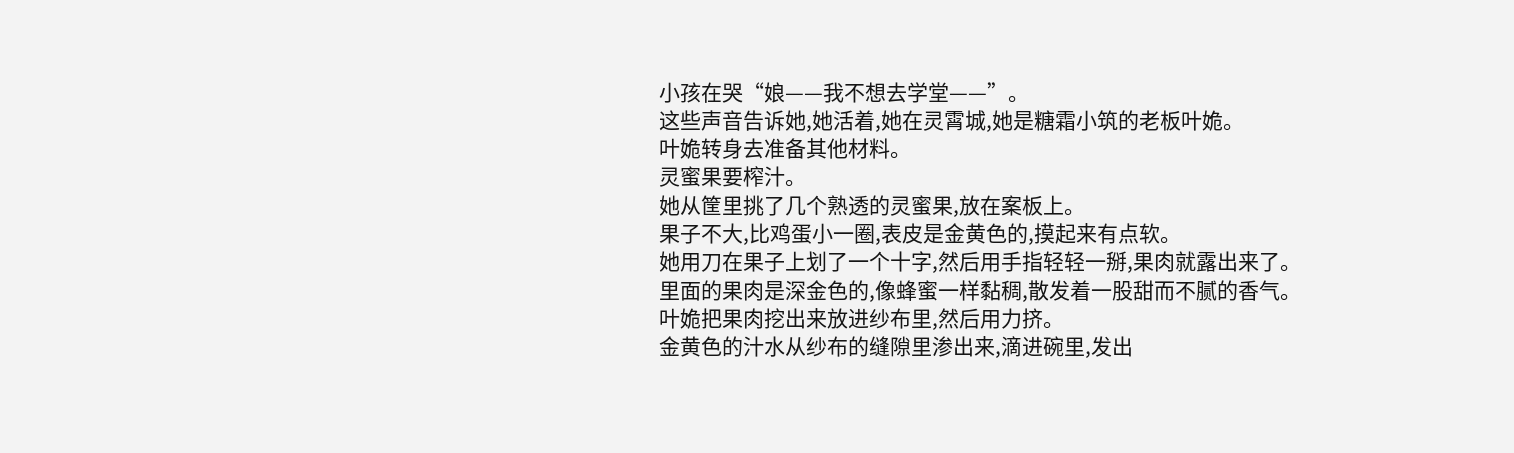小孩在哭“娘——我不想去学堂——”。
这些声音告诉她,她活着,她在灵霄城,她是糖霜小筑的老板叶姽。
叶姽转身去准备其他材料。
灵蜜果要榨汁。
她从筐里挑了几个熟透的灵蜜果,放在案板上。
果子不大,比鸡蛋小一圈,表皮是金黄色的,摸起来有点软。
她用刀在果子上划了一个十字,然后用手指轻轻一掰,果肉就露出来了。
里面的果肉是深金色的,像蜂蜜一样黏稠,散发着一股甜而不腻的香气。
叶姽把果肉挖出来放进纱布里,然后用力挤。
金黄色的汁水从纱布的缝隙里渗出来,滴进碗里,发出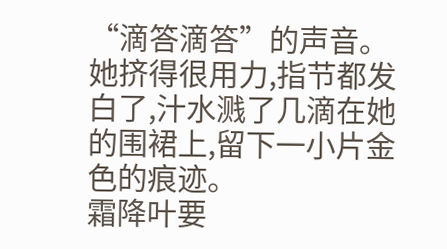“滴答滴答”的声音。
她挤得很用力,指节都发白了,汁水溅了几滴在她的围裙上,留下一小片金色的痕迹。
霜降叶要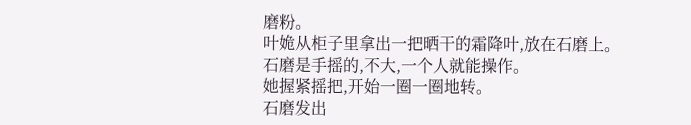磨粉。
叶姽从柜子里拿出一把晒干的霜降叶,放在石磨上。
石磨是手摇的,不大,一个人就能操作。
她握紧摇把,开始一圈一圈地转。
石磨发出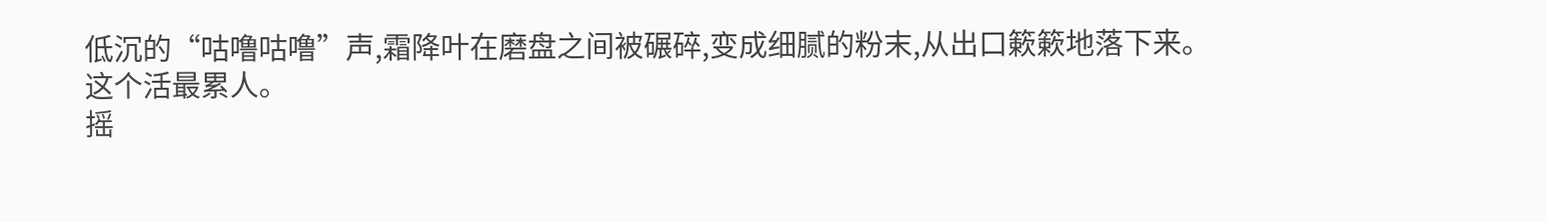低沉的“咕噜咕噜”声,霜降叶在磨盘之间被碾碎,变成细腻的粉末,从出口簌簌地落下来。
这个活最累人。
摇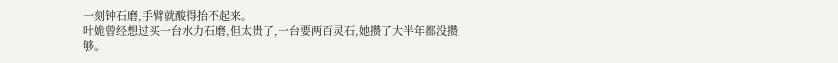一刻钟石磨,手臂就酸得抬不起来。
叶姽曾经想过买一台水力石磨,但太贵了,一台要两百灵石,她攒了大半年都没攒够。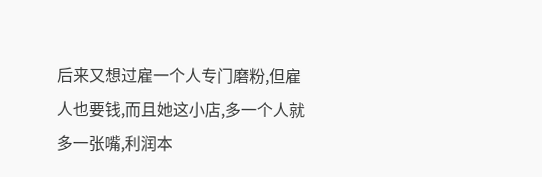后来又想过雇一个人专门磨粉,但雇人也要钱,而且她这小店,多一个人就多一张嘴,利润本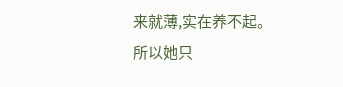来就薄,实在养不起。
所以她只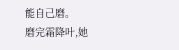能自己磨。
磨完霜降叶,她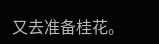又去准备桂花。